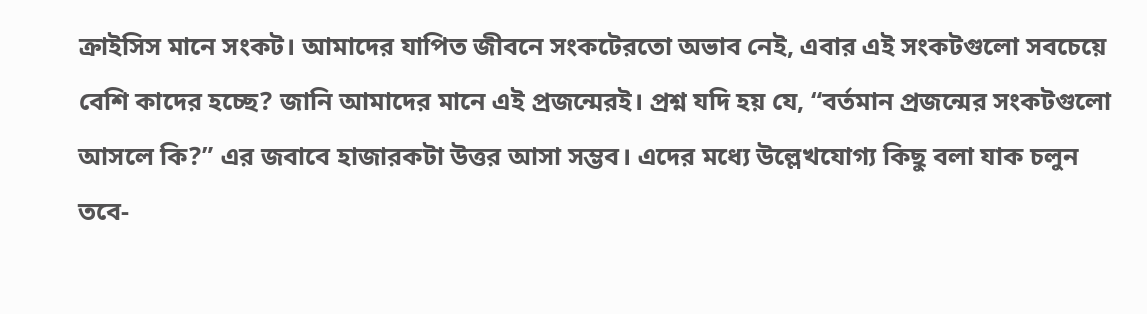ক্রাইসিস মানে সংকট। আমাদের যাপিত জীবনে সংকটেরতো অভাব নেই, এবার এই সংকটগুলো সবচেয়ে বেশি কাদের হচ্ছে? জানি আমাদের মানে এই প্রজন্মেরই। প্রশ্ন যদি হয় যে, “বর্তমান প্রজন্মের সংকটগুলো আসলে কি?” এর জবাবে হাজারকটা উত্তর আসা সম্ভব। এদের মধ্যে উল্লেখযোগ্য কিছু বলা যাক চলুন তবে-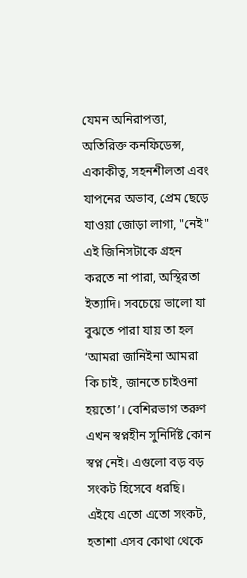যেমন অনিরাপত্তা, অতিরিক্ত কনফিডেন্স, একাকীত্ব, সহনশীলতা এবং যাপনের অভাব, প্রেম ছেড়ে যাওয়া জোড়া লাগা, "নেই" এই জিনিসটাকে গ্রহন করতে না পারা, অস্থিরতা ইত্যাদি। সবচেয়ে ভালো যা বুঝতে পারা যায় তা হল ‘আমরা জানিইনা আমরা কি চাই, জানতে চাইওনা হয়তো’। বেশিরভাগ তরুণ এখন স্বপ্নহীন সুনির্দিষ্ট কোন স্বপ্ন নেই। এগুলো বড় বড় সংকট হিসেবে ধরছি।
এইযে এতো এতো সংকট, হতাশা এসব কোথা থেকে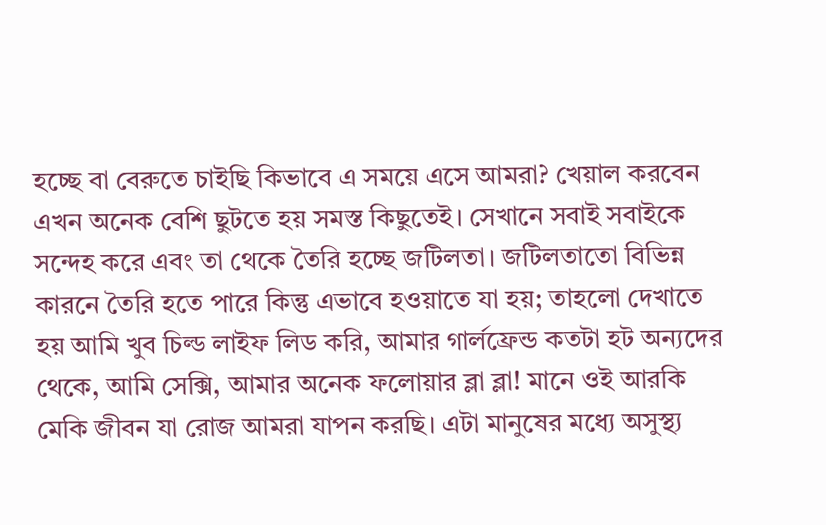হচ্ছে বা বেরুতে চাইছি কিভাবে এ সময়ে এসে আমরা? খেয়াল করবেন এখন অনেক বেশি ছুটতে হয় সমস্ত কিছুতেই। সেখানে সবাই সবাইকে সন্দেহ করে এবং তা থেকে তৈরি হচ্ছে জটিলতা। জটিলতাতো বিভিন্ন কারনে তৈরি হতে পারে কিন্তু এভাবে হওয়াতে যা হয়; তাহলো দেখাতে হয় আমি খুব চিল্ড লাইফ লিড করি, আমার গার্লফ্রেন্ড কতটা হট অন্যদের থেকে, আমি সেক্সি, আমার অনেক ফলোয়ার ব্লা ব্লা! মানে ওই আরকি মেকি জীবন যা রোজ আমরা যাপন করছি। এটা মানুষের মধ্যে অসুস্থ্য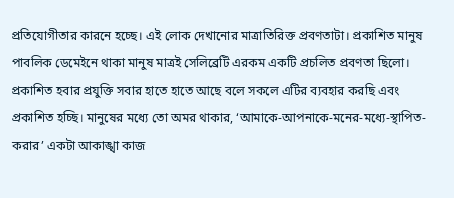প্রতিযোগীতার কারনে হচ্ছে। এই লোক দেখানোর মাত্রাতিরিক্ত প্রবণতাটা। প্রকাশিত মানুষ পাবলিক ডেমেইনে থাকা মানুষ মাত্রই সেলিব্রেটি এরকম একটি প্রচলিত প্রবণতা ছিলো। প্রকাশিত হবার প্রযুক্তি সবার হাতে হাতে আছে বলে সকলে এটির ব্যবহার করছি এবং প্রকাশিত হচ্ছি। মানুষের মধ্যে তো অমর থাকার, ‘আমাকে-আপনাকে-মনের-মধ্যে-স্থাপিত-করার’ একটা আকাঙ্খা কাজ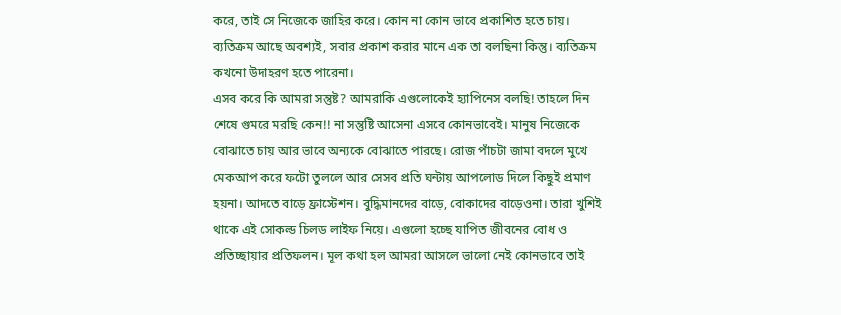করে, তাই সে নিজেকে জাহির করে। কোন না কোন ভাবে প্রকাশিত হতে চায়। ব্যতিক্রম আছে অবশ্যই, সবার প্রকাশ করার মানে এক তা বলছিনা কিন্তু। ব্যতিক্রম কখনো উদাহরণ হতে পারেনা।
এসব করে কি আমরা সন্তুষ্ট? আমরাকি এগুলোকেই হ্যাপিনেস বলছি! তাহলে দিন শেষে গুমরে মরছি কেন!! না সন্তুষ্টি আসেনা এসবে কোনভাবেই। মানুষ নিজেকে বোঝাতে চায় আর ভাবে অন্যকে বোঝাতে পারছে। রোজ পাঁচটা জামা বদলে মুখে মেকআপ করে ফটো তুললে আর সেসব প্রতি ঘন্টায় আপলোড দিলে কিছুই প্রমাণ হয়না। আদতে বাড়ে ফ্রাস্টেশন। বুদ্ধিমানদের বাড়ে, বোকাদের বাড়েওনা। তারা খুশিই থাকে এই সোকল্ড চিলড লাইফ নিয়ে। এগুলো হচ্ছে যাপিত জীবনের বোধ ও প্রতিচ্ছায়ার প্রতিফলন। মূল কথা হল আমরা আসলে ভালো নেই কোনভাবে তাই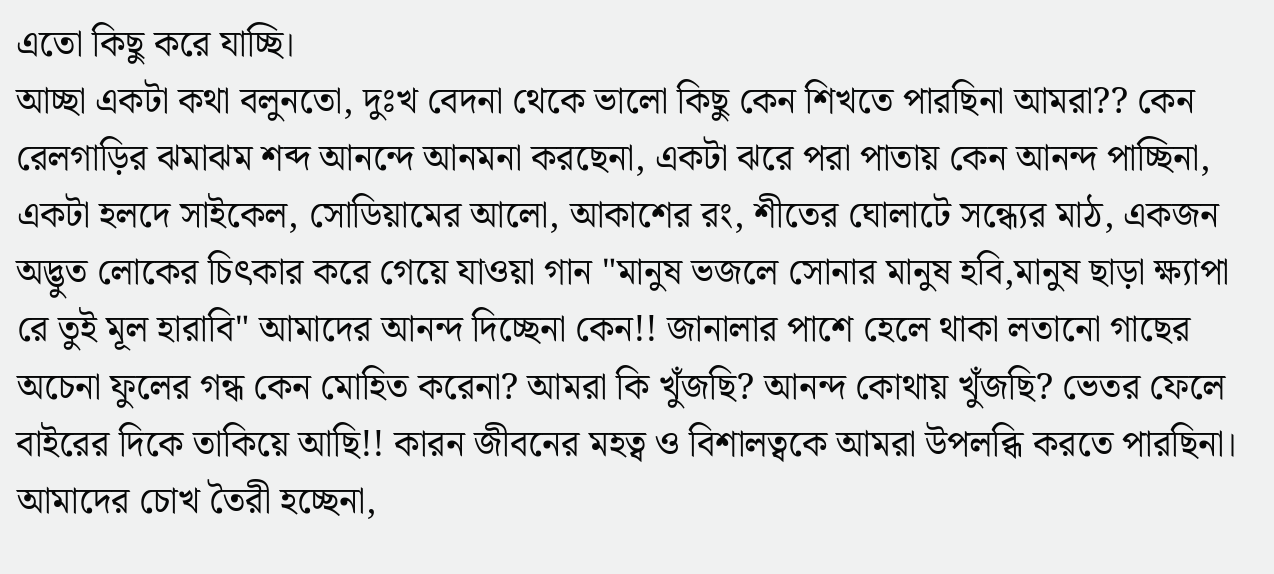এতো কিছু করে যাচ্ছি।
আচ্ছা একটা কথা বলুনতো, দুঃখ বেদনা থেকে ভালো কিছু কেন শিখতে পারছিনা আমরা?? কেন রেলগাড়ির ঝমাঝম শব্দ আনন্দে আনমনা করছেনা, একটা ঝরে পরা পাতায় কেন আনন্দ পাচ্ছিনা, একটা হলদে সাইকেল, সোডিয়ামের আলো, আকাশের রং, শীতের ঘোলাটে সন্ধ্যের মাঠ, একজন অদ্ভুত লোকের চিৎকার করে গেয়ে যাওয়া গান "মানুষ ভজলে সোনার মানুষ হবি,মানুষ ছাড়া ক্ষ্যাপা রে তুই মূল হারাবি" আমাদের আনন্দ দিচ্ছেনা কেন!! জানালার পাশে হেলে থাকা লতানো গাছের অচেনা ফুলের গন্ধ কেন মোহিত করেনা? আমরা কি খুঁজছি? আনন্দ কোথায় খুঁজছি? ভেতর ফেলে বাইরের দিকে তাকিয়ে আছি!! কারন জীবনের মহত্ব ও বিশালত্বকে আমরা উপলব্ধি করতে পারছিনা। আমাদের চোখ তৈরী হচ্ছেনা,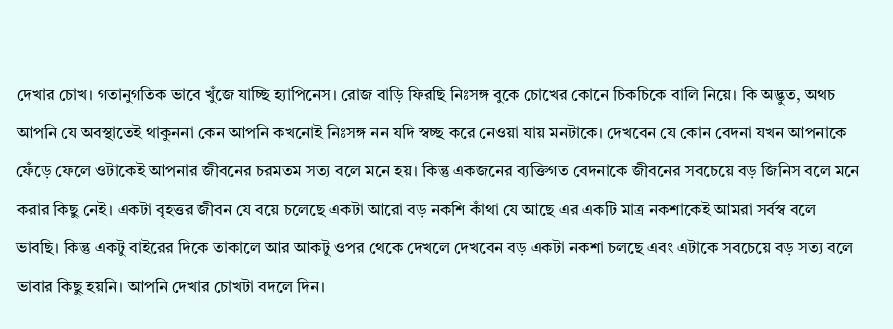দেখার চোখ। গতানুগতিক ভাবে খুঁজে যাচ্ছি হ্যাপিনেস। রোজ বাড়ি ফিরছি নিঃসঙ্গ বুকে চোখের কোনে চিকচিকে বালি নিয়ে। কি অদ্ভুত, অথচ আপনি যে অবস্থাতেই থাকুননা কেন আপনি কখনোই নিঃসঙ্গ নন যদি স্বচ্ছ করে নেওয়া যায় মনটাকে। দেখবেন যে কোন বেদনা যখন আপনাকে ফেঁড়ে ফেলে ওটাকেই আপনার জীবনের চরমতম সত্য বলে মনে হয়। কিন্তু একজনের ব্যক্তিগত বেদনাকে জীবনের সবচেয়ে বড় জিনিস বলে মনে করার কিছু নেই। একটা বৃহত্তর জীবন যে বয়ে চলেছে একটা আরো বড় নকশি কাঁথা যে আছে এর একটি মাত্র নকশাকেই আমরা সর্বস্ব বলে ভাবছি। কিন্তু একটু বাইরের দিকে তাকালে আর আকটু ওপর থেকে দেখলে দেখবেন বড় একটা নকশা চলছে এবং এটাকে সবচেয়ে বড় সত্য বলে ভাবার কিছু হয়নি। আপনি দেখার চোখটা বদলে দিন।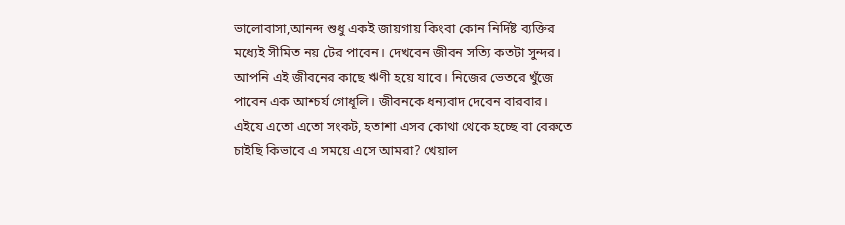ভালোবাসা,আনন্দ শুধু একই জায়গায় কিংবা কোন নির্দিষ্ট ব্যক্তির মধ্যেই সীমিত নয় টের পাবেন। দেখবেন জীবন সত্যি কতটা সুন্দর। আপনি এই জীবনের কাছে ঋণী হয়ে যাবে। নিজের ভেতরে খুঁজে পাবেন এক আশ্চর্য গোধূলি। জীবনকে ধন্যবাদ দেবেন বারবার।
এইযে এতো এতো সংকট, হতাশা এসব কোথা থেকে হচ্ছে বা বেরুতে চাইছি কিভাবে এ সময়ে এসে আমরা? খেয়াল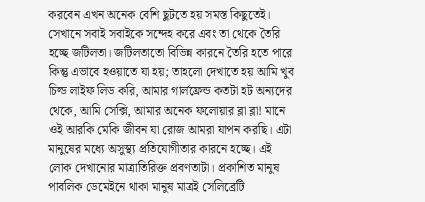করবেন এখন অনেক বেশি ছুটতে হয় সমস্ত কিছুতেই। সেখানে সবাই সবাইকে সন্দেহ করে এবং তা থেকে তৈরি হচ্ছে জটিলতা। জটিলতাতো বিভিন্ন কারনে তৈরি হতে পারে কিন্তু এভাবে হওয়াতে যা হয়; তাহলো দেখাতে হয় আমি খুব চিল্ড লাইফ লিড করি, আমার গার্লফ্রেন্ড কতটা হট অন্যদের থেকে, আমি সেক্সি, আমার অনেক ফলোয়ার ব্লা ব্লা! মানে ওই আরকি মেকি জীবন যা রোজ আমরা যাপন করছি। এটা মানুষের মধ্যে অসুস্থ্য প্রতিযোগীতার কারনে হচ্ছে। এই লোক দেখানোর মাত্রাতিরিক্ত প্রবণতাটা। প্রকাশিত মানুষ পাবলিক ডেমেইনে থাকা মানুষ মাত্রই সেলিব্রেটি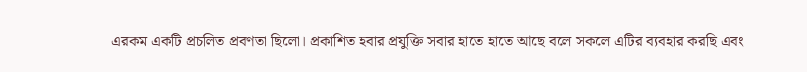এরকম একটি প্রচলিত প্রবণতা ছিলো। প্রকাশিত হবার প্রযুক্তি সবার হাতে হাতে আছে বলে সকলে এটির ব্যবহার করছি এবং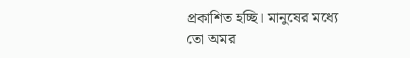প্রকাশিত হচ্ছি। মানুষের মধ্যে তো অমর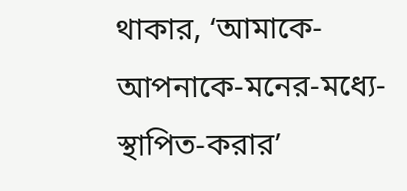থাকার, ‘আমাকে-আপনাকে-মনের-মধ্যে-স্থাপিত-করার’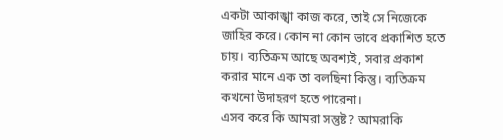একটা আকাঙ্খা কাজ করে, তাই সে নিজেকে জাহির করে। কোন না কোন ভাবে প্রকাশিত হতে চায়। ব্যতিক্রম আছে অবশ্যই, সবার প্রকাশ করার মানে এক তা বলছিনা কিন্তু। ব্যতিক্রম কখনো উদাহরণ হতে পারেনা।
এসব করে কি আমরা সন্তুষ্ট? আমরাকি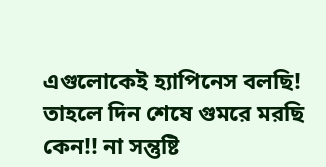এগুলোকেই হ্যাপিনেস বলছি! তাহলে দিন শেষে গুমরে মরছি কেন!! না সন্তুষ্টি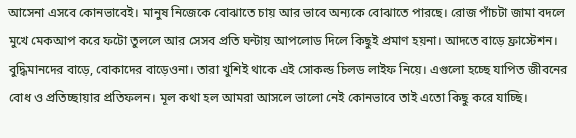আসেনা এসবে কোনভাবেই। মানুষ নিজেকে বোঝাতে চায় আর ভাবে অন্যকে বোঝাতে পারছে। রোজ পাঁচটা জামা বদলে মুখে মেকআপ করে ফটো তুললে আর সেসব প্রতি ঘন্টায় আপলোড দিলে কিছুই প্রমাণ হয়না। আদতে বাড়ে ফ্রাস্টেশন। বুদ্ধিমানদের বাড়ে, বোকাদের বাড়েওনা। তারা খুশিই থাকে এই সোকল্ড চিলড লাইফ নিয়ে। এগুলো হচ্ছে যাপিত জীবনের বোধ ও প্রতিচ্ছায়ার প্রতিফলন। মূল কথা হল আমরা আসলে ভালো নেই কোনভাবে তাই এতো কিছু করে যাচ্ছি।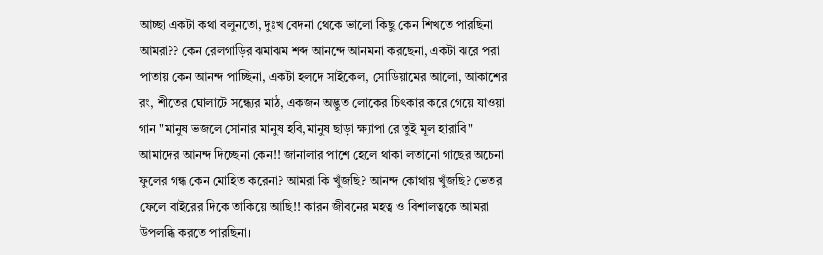আচ্ছা একটা কথা বলুনতো, দুঃখ বেদনা থেকে ভালো কিছু কেন শিখতে পারছিনা আমরা?? কেন রেলগাড়ির ঝমাঝম শব্দ আনন্দে আনমনা করছেনা, একটা ঝরে পরা পাতায় কেন আনন্দ পাচ্ছিনা, একটা হলদে সাইকেল, সোডিয়ামের আলো, আকাশের রং, শীতের ঘোলাটে সন্ধ্যের মাঠ, একজন অদ্ভুত লোকের চিৎকার করে গেয়ে যাওয়া গান "মানুষ ভজলে সোনার মানুষ হবি,মানুষ ছাড়া ক্ষ্যাপা রে তুই মূল হারাবি" আমাদের আনন্দ দিচ্ছেনা কেন!! জানালার পাশে হেলে থাকা লতানো গাছের অচেনা ফুলের গন্ধ কেন মোহিত করেনা? আমরা কি খুঁজছি? আনন্দ কোথায় খুঁজছি? ভেতর ফেলে বাইরের দিকে তাকিয়ে আছি!! কারন জীবনের মহত্ব ও বিশালত্বকে আমরা উপলব্ধি করতে পারছিনা।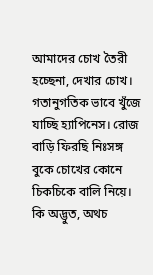আমাদের চোখ তৈরী হচ্ছেনা, দেখার চোখ। গতানুগতিক ভাবে খুঁজে যাচ্ছি হ্যাপিনেস। রোজ বাড়ি ফিরছি নিঃসঙ্গ বুকে চোখের কোনে চিকচিকে বালি নিয়ে। কি অদ্ভুত, অথচ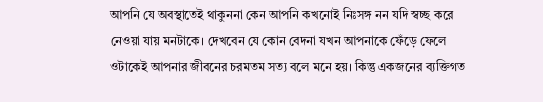আপনি যে অবস্থাতেই থাকুননা কেন আপনি কখনোই নিঃসঙ্গ নন যদি স্বচ্ছ করে নেওয়া যায় মনটাকে। দেখবেন যে কোন বেদনা যখন আপনাকে ফেঁড়ে ফেলে ওটাকেই আপনার জীবনের চরমতম সত্য বলে মনে হয়। কিন্তু একজনের ব্যক্তিগত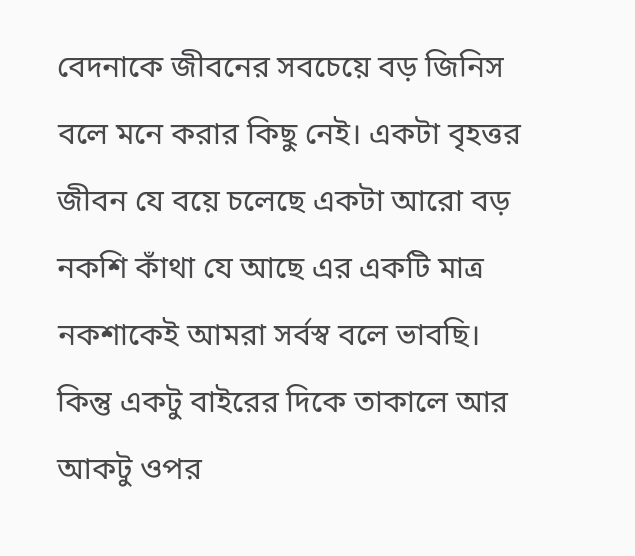বেদনাকে জীবনের সবচেয়ে বড় জিনিস বলে মনে করার কিছু নেই। একটা বৃহত্তর জীবন যে বয়ে চলেছে একটা আরো বড় নকশি কাঁথা যে আছে এর একটি মাত্র নকশাকেই আমরা সর্বস্ব বলে ভাবছি। কিন্তু একটু বাইরের দিকে তাকালে আর আকটু ওপর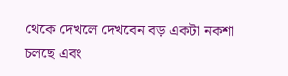থেকে দেখলে দেখবেন বড় একটা নকশা চলছে এবং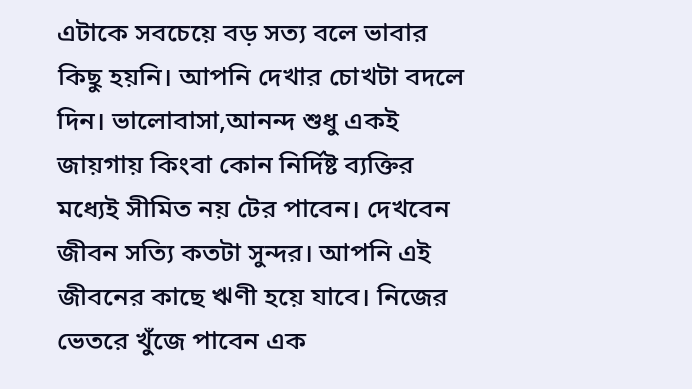এটাকে সবচেয়ে বড় সত্য বলে ভাবার কিছু হয়নি। আপনি দেখার চোখটা বদলে দিন। ভালোবাসা,আনন্দ শুধু একই জায়গায় কিংবা কোন নির্দিষ্ট ব্যক্তির মধ্যেই সীমিত নয় টের পাবেন। দেখবেন জীবন সত্যি কতটা সুন্দর। আপনি এই জীবনের কাছে ঋণী হয়ে যাবে। নিজের ভেতরে খুঁজে পাবেন এক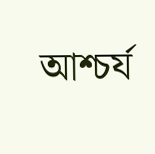আশ্চর্য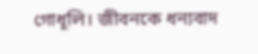গোধূলি। জীবনকে ধন্যবাদ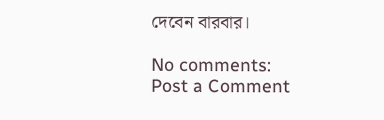দেবেন বারবার।

No comments:
Post a Comment